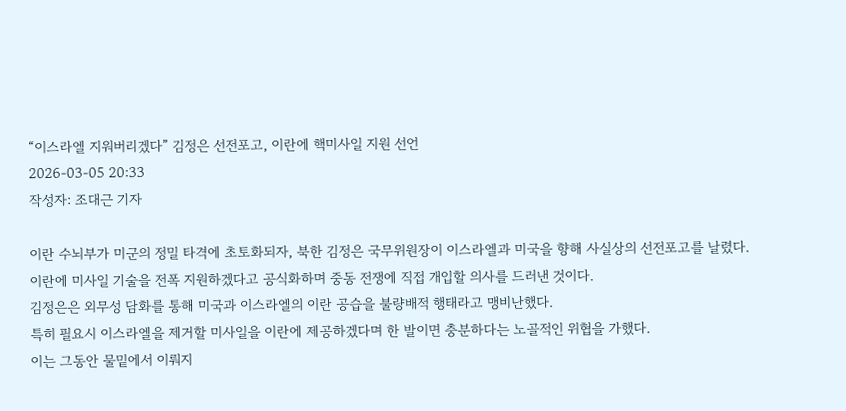“이스라엘 지워버리겠다” 김정은 선전포고, 이란에 핵미사일 지원 선언
2026-03-05 20:33
작성자: 조대근 기자

이란 수뇌부가 미군의 정밀 타격에 초토화되자, 북한 김정은 국무위원장이 이스라엘과 미국을 향해 사실상의 선전포고를 날렸다.
이란에 미사일 기술을 전폭 지원하겠다고 공식화하며 중동 전쟁에 직접 개입할 의사를 드러낸 것이다.
김정은은 외무성 담화를 통해 미국과 이스라엘의 이란 공습을 불량배적 행태라고 맹비난했다.
특히 필요시 이스라엘을 제거할 미사일을 이란에 제공하겠다며 한 발이면 충분하다는 노골적인 위협을 가했다.
이는 그동안 물밑에서 이뤄지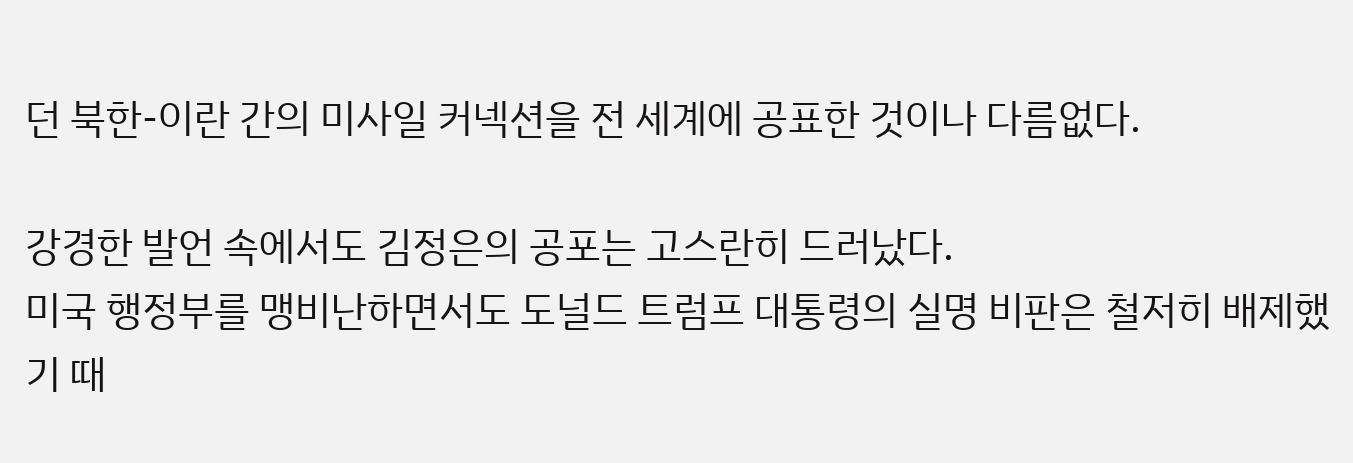던 북한-이란 간의 미사일 커넥션을 전 세계에 공표한 것이나 다름없다.

강경한 발언 속에서도 김정은의 공포는 고스란히 드러났다.
미국 행정부를 맹비난하면서도 도널드 트럼프 대통령의 실명 비판은 철저히 배제했기 때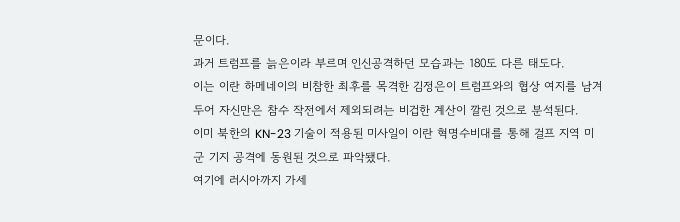문이다.
과거 트럼프를 늙은이라 부르며 인신공격하던 모습과는 180도 다른 태도다.
이는 이란 하메네이의 비참한 최후를 목격한 김정은이 트럼프와의 협상 여지를 남겨두어 자신만은 참수 작전에서 제외되려는 비겁한 계산이 깔린 것으로 분석된다.
이미 북한의 KN-23 기술이 적용된 미사일이 이란 혁명수비대를 통해 걸프 지역 미군 기지 공격에 동원된 것으로 파악됐다.
여기에 러시아까지 가세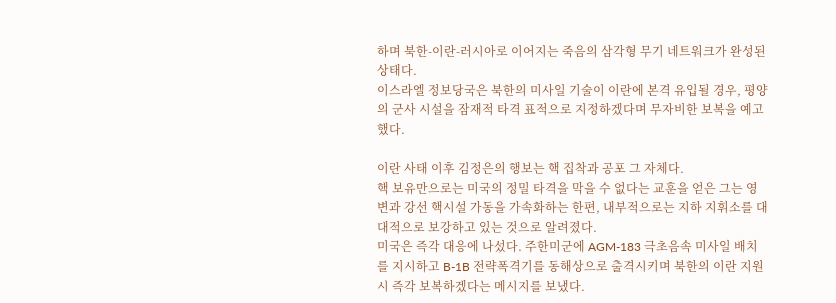하며 북한-이란-러시아로 이어지는 죽음의 삼각형 무기 네트워크가 완성된 상태다.
이스라엘 정보당국은 북한의 미사일 기술이 이란에 본격 유입될 경우, 평양의 군사 시설을 잠재적 타격 표적으로 지정하겠다며 무자비한 보복을 예고했다.

이란 사태 이후 김정은의 행보는 핵 집착과 공포 그 자체다.
핵 보유만으로는 미국의 정밀 타격을 막을 수 없다는 교훈을 얻은 그는 영변과 강선 핵시설 가동을 가속화하는 한편, 내부적으로는 지하 지휘소를 대대적으로 보강하고 있는 것으로 알려졌다.
미국은 즉각 대응에 나섰다. 주한미군에 AGM-183 극초음속 미사일 배치를 지시하고 B-1B 전략폭격기를 동해상으로 출격시키며 북한의 이란 지원 시 즉각 보복하겠다는 메시지를 보냈다.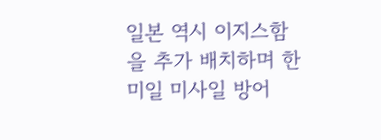일본 역시 이지스함을 추가 배치하며 한미일 미사일 방어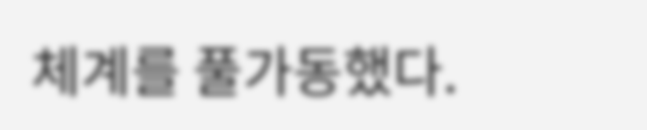체계를 풀가동했다.